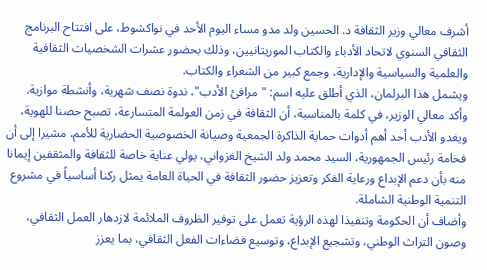أشرف معالي وزير الثقافة د. الحسين ولد مدو مساء اليوم الأحد في نواكشوط، على افتتاح البرنامج الثقافي السنوي لاتحاد الأدباء والكتاب الموريتانيين، وذلك بحضور عشرات الشخصيات الثقافية والعلمية والسياسية والإدارية، وجمع كبير من الشعراء والكتاب.
ويشمل هذا البرلمان، الذي أطلق عليه اسم: "مرافئ الأدب"، ندوة نصف شهرية، وأنشطة موازية.
وأكد معالي الوزير، في كلمة بالمناسبة، أن الثقافة في زمن العولمة المتسارعة، تصبح حصنا للهوية، ويغدو الأدب أحد أهم أدوات حماية الذاكرة الجمعية وصيانة الخصوصية الحضارية للأمم، مشيرا إلى أن فخامة رئيس الجمهورية، السيد محمد ولد الشيخ الغزواني، يولي عناية خاصة للثقافة والمثقفين إيمانا منه بأن دعم الإبداع ورعاية الفكر وتعزيز حضور الثقافة في الحياة العامة يمثل ركنا أساسياً في مشروع التنمية الوطنية الشاملة.
وأضاف أن الحكومة وتنفيذا لهذه الرؤية تعمل على توفير الظروف الملائمة لازدهار العمل الثقافي، وصون التراث الوطني، وتشجيع الإبداع، وتوسيع فضاءات الفعل الثقافي، بما يعزز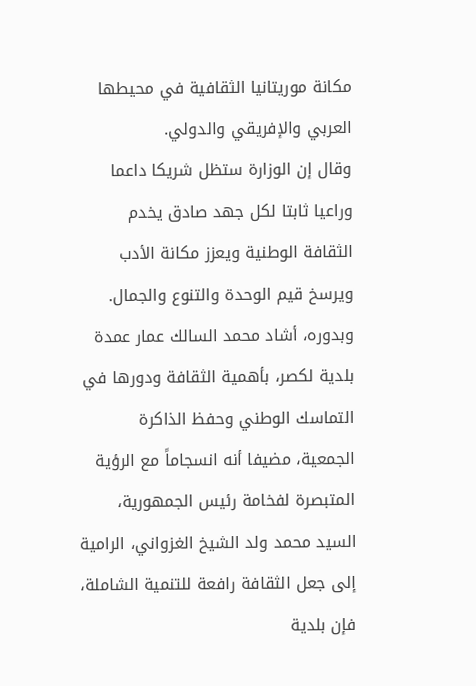مكانة موريتانيا الثقافية في محيطها العربي والإفريقي والدولي.
وقال إن الوزارة ستظل شريكا داعما وراعيا ثابتا لكل جهد صادق يخدم الثقافة الوطنية ويعزز مكانة الأدب ويرسخ قيم الوحدة والتنوع والجمال.
وبدوره، أشاد محمد السالك عمار عمدة بلدية لكصر، بأهمية الثقافة ودورها في التماسك الوطني وحفظ الذاكرة الجمعية، مضيفا أنه انسجاماً مع الرؤية المتبصرة لفخامة رئيس الجمهورية، السيد محمد ولد الشيخ الغزواني، الرامية إلى جعل الثقافة رافعة للتنمية الشاملة، فإن بلدية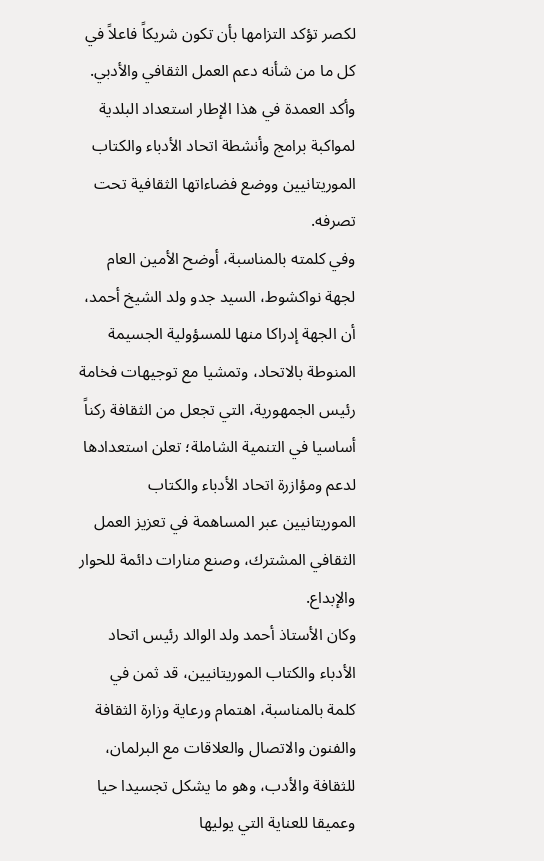لكصر تؤكد التزامها بأن تكون شريكاً فاعلاً في كل ما من شأنه دعم العمل الثقافي والأدبي.
وأكد العمدة في هذا الإطار استعداد البلدية لمواكبة برامج وأنشطة اتحاد الأدباء والكتاب الموريتانيين ووضع فضاءاتها الثقافية تحت تصرفه.
وفي كلمته بالمناسبة، أوضح الأمين العام لجهة نواكشوط، السيد جدو ولد الشيخ أحمد، أن الجهة إدراكا منها للمسؤولية الجسيمة المنوطة بالاتحاد، وتمشيا مع توجيهات فخامة رئيس الجمهورية، التي تجعل من الثقافة ركناً أساسيا في التنمية الشاملة؛ تعلن استعدادها لدعم ومؤازرة اتحاد الأدباء والكتاب الموريتانيين عبر المساهمة في تعزيز العمل الثقافي المشترك، وصنع منارات دائمة للحوار والإبداع.
وكان الأستاذ أحمد ولد الوالد رئيس اتحاد الأدباء والكتاب الموريتانيين، قد ثمن في كلمة بالمناسبة، اهتمام ورعاية وزارة الثقافة والفنون والاتصال والعلاقات مع البرلمان، للثقافة والأدب، وهو ما يشكل تجسيدا حيا وعميقا للعناية التي يوليها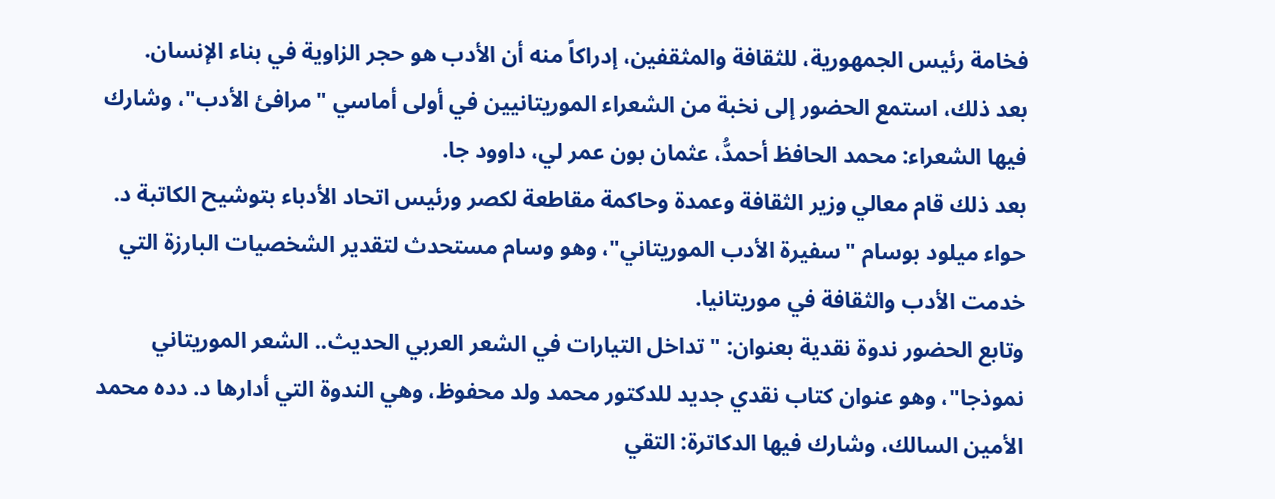فخامة رئيس الجمهورية، للثقافة والمثقفين، إدراكاً منه أن الأدب هو حجر الزاوية في بناء الإنسان.
بعد ذلك، استمع الحضور إلى نخبة من الشعراء الموريتانيين في أولى أماسي "مرافئ الأدب"، وشارك فيها الشعراء: محمد الحافظ أحمدُّ، عثمان بون عمر لي، داوود جا.
بعد ذلك قام معالي وزير الثقافة وعمدة وحاكمة مقاطعة لكصر ورئيس اتحاد الأدباء بتوشيح الكاتبة د. حواء ميلود بوسام "سفيرة الأدب الموريتاني"، وهو وسام مستحدث لتقدير الشخصيات البارزة التي خدمت الأدب والثقافة في موريتانيا.
وتابع الحضور ندوة نقدية بعنوان: "تداخل التيارات في الشعر العربي الحديث.. الشعر الموريتاني نموذجا"، وهو عنوان كتاب نقدي جديد للدكتور محمد ولد محفوظ، وهي الندوة التي أدارها د. دده محمد الأمين السالك، وشارك فيها الدكاترة: التقي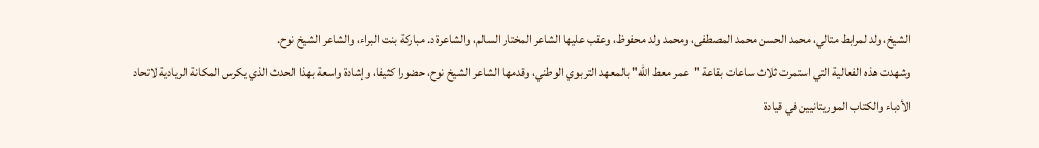الشيخ، ولد لمرابط متالي، محمد الحسن محمد المصطفى، ومحمد ولد محفوظ، وعقب عليها الشاعر المختار السالم، والشاعرة د. مباركة بنت البراء، والشاعر الشيخ نوح.
وشهدت هذه الفعالية التي استمرت ثلاث ساعات بقاعة "عمر معط الله" بالمعهد التربوي الوطني، وقدمها الشاعر الشيخ نوح، حضورا كثيفا، وإشادة واسعة بهذا الحدث الذي يكرس المكانة الريادية لاتحاد الأدباء والكتاب الموريتانيين في قيادة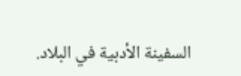السفينة الأدبية في البلاد.